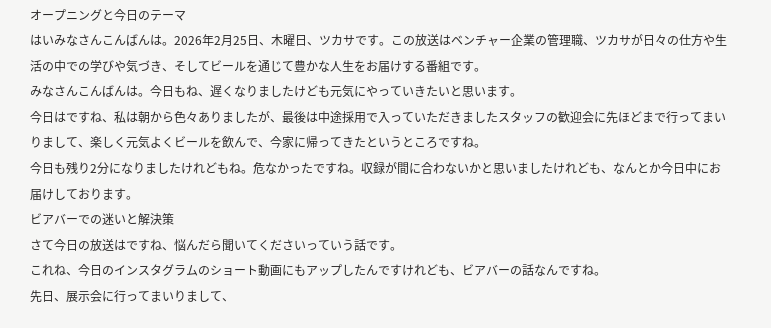オープニングと今日のテーマ
はいみなさんこんばんは。2026年2月25日、木曜日、ツカサです。この放送はベンチャー企業の管理職、ツカサが日々の仕方や生活の中での学びや気づき、そしてビールを通じて豊かな人生をお届けする番組です。
みなさんこんばんは。今日もね、遅くなりましたけども元気にやっていきたいと思います。
今日はですね、私は朝から色々ありましたが、最後は中途採用で入っていただきましたスタッフの歓迎会に先ほどまで行ってまいりまして、楽しく元気よくビールを飲んで、今家に帰ってきたというところですね。
今日も残り2分になりましたけれどもね。危なかったですね。収録が間に合わないかと思いましたけれども、なんとか今日中にお届けしております。
ビアバーでの迷いと解決策
さて今日の放送はですね、悩んだら聞いてくださいっていう話です。
これね、今日のインスタグラムのショート動画にもアップしたんですけれども、ビアバーの話なんですね。
先日、展示会に行ってまいりまして、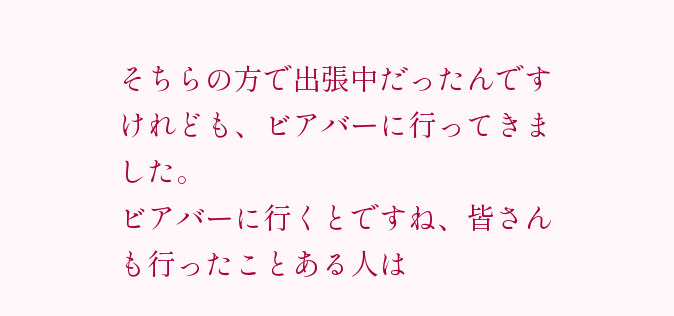そちらの方で出張中だったんですけれども、ビアバーに行ってきました。
ビアバーに行くとですね、皆さんも行ったことある人は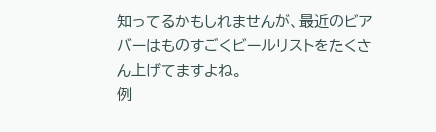知ってるかもしれませんが、最近のビアバーはものすごくビールリストをたくさん上げてますよね。
例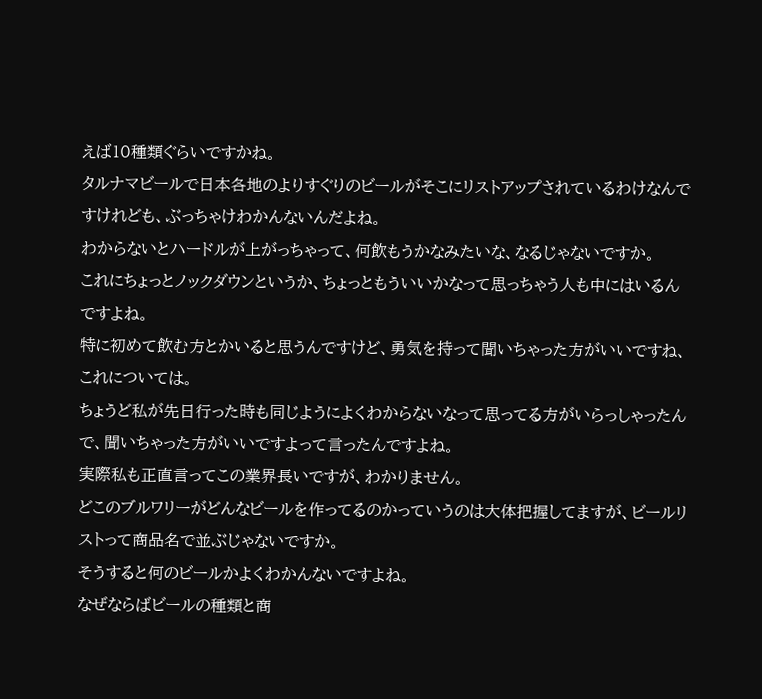えば10種類ぐらいですかね。
タルナマビールで日本各地のよりすぐりのビールがそこにリストアップされているわけなんですけれども、ぶっちゃけわかんないんだよね。
わからないとハードルが上がっちゃって、何飲もうかなみたいな、なるじゃないですか。
これにちょっとノックダウンというか、ちょっともういいかなって思っちゃう人も中にはいるんですよね。
特に初めて飲む方とかいると思うんですけど、勇気を持って聞いちゃった方がいいですね、これについては。
ちょうど私が先日行った時も同じようによくわからないなって思ってる方がいらっしゃったんで、聞いちゃった方がいいですよって言ったんですよね。
実際私も正直言ってこの業界長いですが、わかりません。
どこのブルワリーがどんなビールを作ってるのかっていうのは大体把握してますが、ビールリストって商品名で並ぶじゃないですか。
そうすると何のビールかよくわかんないですよね。
なぜならばビールの種類と商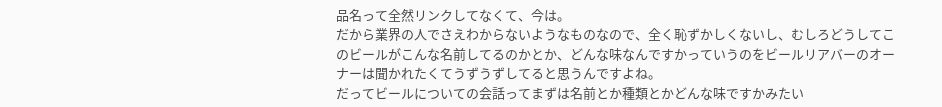品名って全然リンクしてなくて、今は。
だから業界の人でさえわからないようなものなので、全く恥ずかしくないし、むしろどうしてこのビールがこんな名前してるのかとか、どんな味なんですかっていうのをビールリアバーのオーナーは聞かれたくてうずうずしてると思うんですよね。
だってビールについての会話ってまずは名前とか種類とかどんな味ですかみたい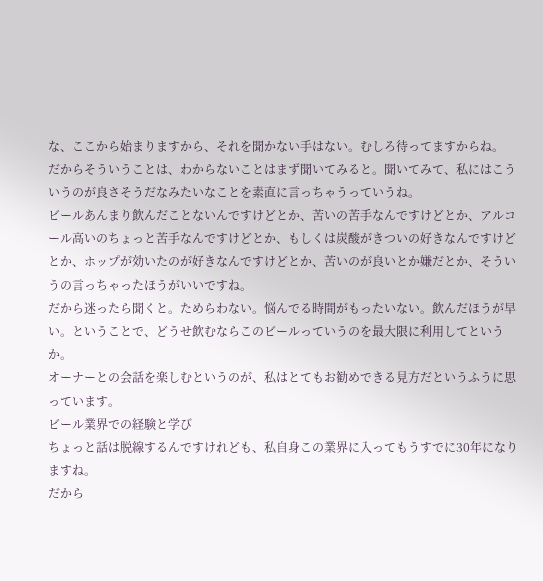な、ここから始まりますから、それを聞かない手はない。むしろ待ってますからね。
だからそういうことは、わからないことはまず聞いてみると。聞いてみて、私にはこういうのが良さそうだなみたいなことを素直に言っちゃうっていうね。
ビールあんまり飲んだことないんですけどとか、苦いの苦手なんですけどとか、アルコール高いのちょっと苦手なんですけどとか、もしくは炭酸がきついの好きなんですけどとか、ホップが効いたのが好きなんですけどとか、苦いのが良いとか嫌だとか、そういうの言っちゃったほうがいいですね。
だから迷ったら聞くと。ためらわない。悩んでる時間がもったいない。飲んだほうが早い。ということで、どうせ飲むならこのビールっていうのを最大限に利用してというか。
オーナーとの会話を楽しむというのが、私はとてもお勧めできる見方だというふうに思っています。
ビール業界での経験と学び
ちょっと話は脱線するんですけれども、私自身この業界に入ってもうすでに30年になりますね。
だから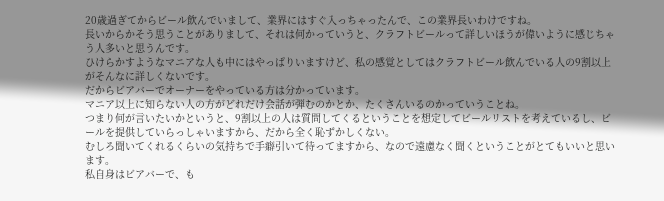20歳過ぎてからビール飲んでいまして、業界にはすぐ入っちゃったんで、この業界長いわけですね。
長いからかそう思うことがありまして、それは何かっていうと、クラフトビールって詳しいほうが偉いように感じちゃう人多いと思うんです。
ひけらかすようなマニアな人も中にはやっぱりいますけど、私の感覚としてはクラフトビール飲んでいる人の9割以上がそんなに詳しくないです。
だからビアバーでオーナーをやっている方は分かっています。
マニア以上に知らない人の方がどれだけ会話が弾むのかとか、たくさんいるのかっていうことね。
つまり何が言いたいかというと、9割以上の人は質問してくるということを想定してビールリストを考えているし、ビールを提供していらっしゃいますから、だから全く恥ずかしくない。
むしろ聞いてくれるくらいの気持ちで手癖引いて待ってますから、なので遠慮なく聞くということがとてもいいと思います。
私自身はビアバーで、も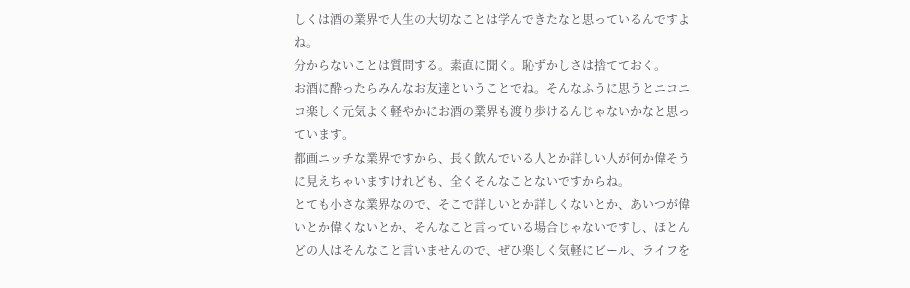しくは酒の業界で人生の大切なことは学んできたなと思っているんですよね。
分からないことは質問する。素直に聞く。恥ずかしさは捨てておく。
お酒に酔ったらみんなお友達ということでね。そんなふうに思うとニコニコ楽しく元気よく軽やかにお酒の業界も渡り歩けるんじゃないかなと思っています。
都画ニッチな業界ですから、長く飲んでいる人とか詳しい人が何か偉そうに見えちゃいますけれども、全くそんなことないですからね。
とても小さな業界なので、そこで詳しいとか詳しくないとか、あいつが偉いとか偉くないとか、そんなこと言っている場合じゃないですし、ほとんどの人はそんなこと言いませんので、ぜひ楽しく気軽にビール、ライフを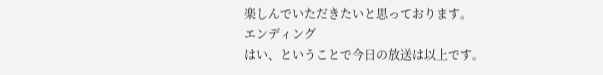楽しんでいただきたいと思っております。
エンディング
はい、ということで今日の放送は以上です。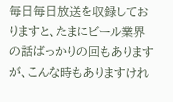毎日毎日放送を収録しておりますと、たまにビール業界の話ばっかりの回もありますが、こんな時もありますけれ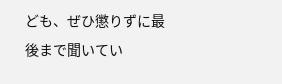ども、ぜひ懲りずに最後まで聞いてい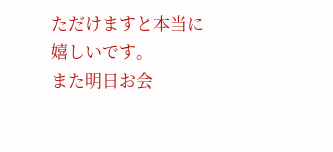ただけますと本当に嬉しいです。
また明日お会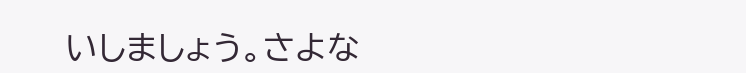いしましょう。さよな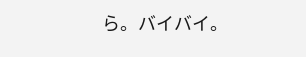ら。バイバイ。